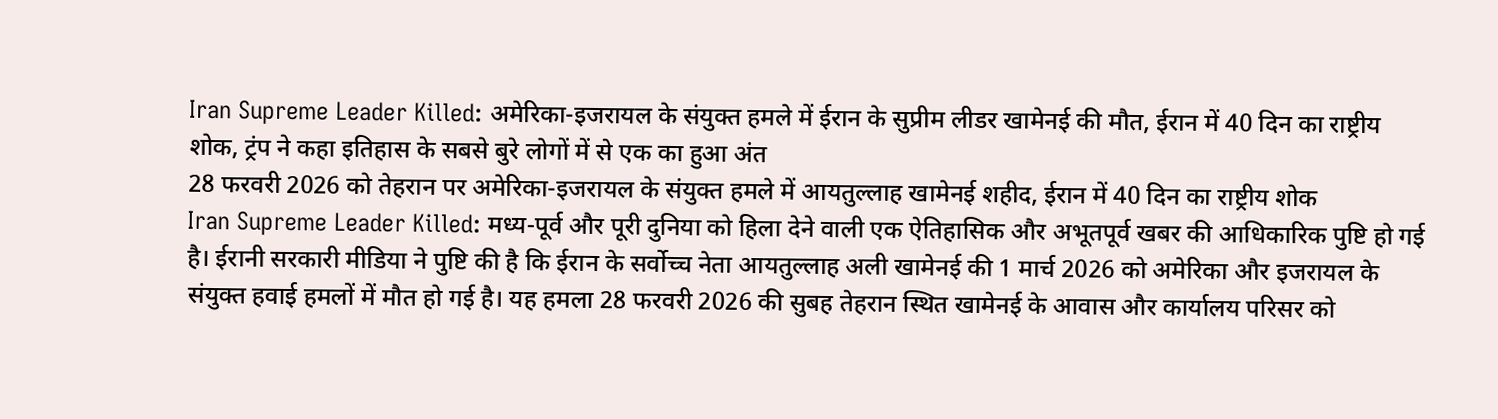Iran Supreme Leader Killed: अमेरिका-इजरायल के संयुक्त हमले में ईरान के सुप्रीम लीडर खामेनई की मौत, ईरान में 40 दिन का राष्ट्रीय शोक, ट्रंप ने कहा इतिहास के सबसे बुरे लोगों में से एक का हुआ अंत
28 फरवरी 2026 को तेहरान पर अमेरिका-इजरायल के संयुक्त हमले में आयतुल्लाह खामेनई शहीद, ईरान में 40 दिन का राष्ट्रीय शोक
Iran Supreme Leader Killed: मध्य-पूर्व और पूरी दुनिया को हिला देने वाली एक ऐतिहासिक और अभूतपूर्व खबर की आधिकारिक पुष्टि हो गई है। ईरानी सरकारी मीडिया ने पुष्टि की है कि ईरान के सर्वोच्च नेता आयतुल्लाह अली खामेनई की 1 मार्च 2026 को अमेरिका और इजरायल के संयुक्त हवाई हमलों में मौत हो गई है। यह हमला 28 फरवरी 2026 की सुबह तेहरान स्थित खामेनई के आवास और कार्यालय परिसर को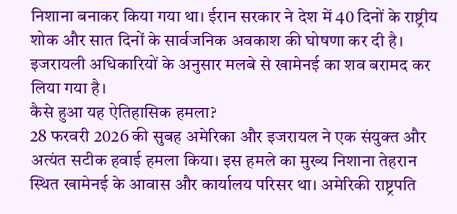निशाना बनाकर किया गया था। ईरान सरकार ने देश में 40 दिनों के राष्ट्रीय शोक और सात दिनों के सार्वजनिक अवकाश की घोषणा कर दी है। इजरायली अधिकारियों के अनुसार मलबे से खामेनई का शव बरामद कर लिया गया है।
कैसे हुआ यह ऐतिहासिक हमला?
28 फरवरी 2026 की सुबह अमेरिका और इजरायल ने एक संयुक्त और अत्यंत सटीक हवाई हमला किया। इस हमले का मुख्य निशाना तेहरान स्थित खामेनई के आवास और कार्यालय परिसर था। अमेरिकी राष्ट्रपति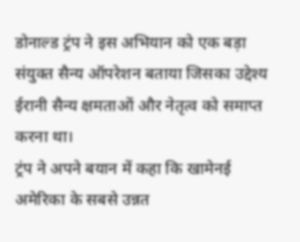डोनाल्ड ट्रंप ने इस अभियान को एक बड़ा संयुक्त सैन्य ऑपरेशन बताया जिसका उद्देश्य ईरानी सैन्य क्षमताओं और नेतृत्व को समाप्त करना था।
ट्रंप ने अपने बयान में कहा कि खामेनई अमेरिका के सबसे उन्नत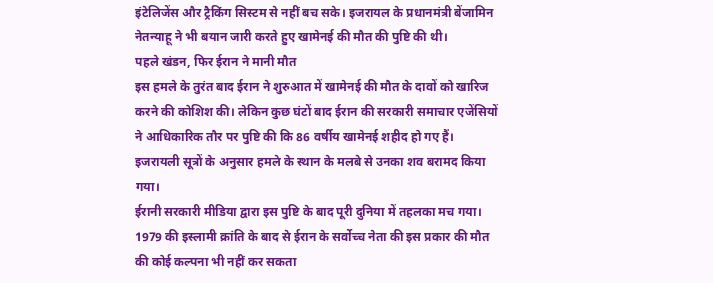इंटेलिजेंस और ट्रैकिंग सिस्टम से नहीं बच सके। इजरायल के प्रधानमंत्री बेंजामिन नेतन्याहू ने भी बयान जारी करते हुए खामेनई की मौत की पुष्टि की थी।
पहले खंडन, फिर ईरान ने मानी मौत
इस हमले के तुरंत बाद ईरान ने शुरुआत में खामेनई की मौत के दावों को खारिज करने की कोशिश की। लेकिन कुछ घंटों बाद ईरान की सरकारी समाचार एजेंसियों ने आधिकारिक तौर पर पुष्टि की कि 86 वर्षीय खामेनई शहीद हो गए हैं। इजरायली सूत्रों के अनुसार हमले के स्थान के मलबे से उनका शव बरामद किया गया।
ईरानी सरकारी मीडिया द्वारा इस पुष्टि के बाद पूरी दुनिया में तहलका मच गया। 1979 की इस्लामी क्रांति के बाद से ईरान के सर्वोच्च नेता की इस प्रकार की मौत की कोई कल्पना भी नहीं कर सकता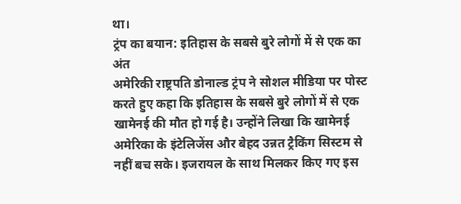था।
ट्रंप का बयान: इतिहास के सबसे बुरे लोगों में से एक का अंत
अमेरिकी राष्ट्रपति डोनाल्ड ट्रंप ने सोशल मीडिया पर पोस्ट करते हुए कहा कि इतिहास के सबसे बुरे लोगों में से एक खामेनई की मौत हो गई है। उन्होंने लिखा कि खामेनई अमेरिका के इंटेलिजेंस और बेहद उन्नत ट्रैकिंग सिस्टम से नहीं बच सके। इजरायल के साथ मिलकर किए गए इस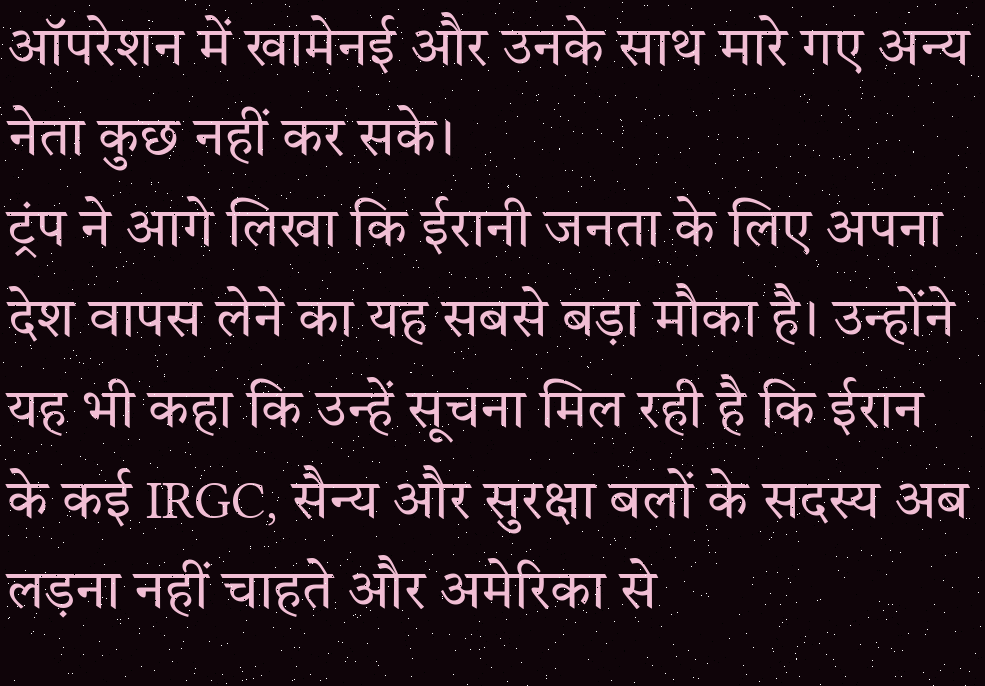ऑपरेशन में खामेनई और उनके साथ मारे गए अन्य नेता कुछ नहीं कर सके।
ट्रंप ने आगे लिखा कि ईरानी जनता के लिए अपना देश वापस लेने का यह सबसे बड़ा मौका है। उन्होंने यह भी कहा कि उन्हें सूचना मिल रही है कि ईरान के कई IRGC, सैन्य और सुरक्षा बलों के सदस्य अब लड़ना नहीं चाहते और अमेरिका से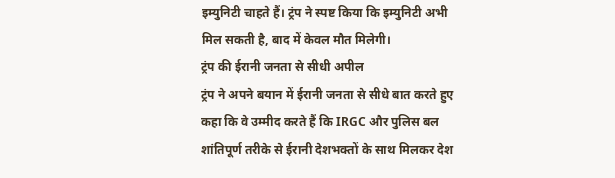इम्युनिटी चाहते हैं। ट्रंप ने स्पष्ट किया कि इम्युनिटी अभी मिल सकती है, बाद में केवल मौत मिलेगी।
ट्रंप की ईरानी जनता से सीधी अपील
ट्रंप ने अपने बयान में ईरानी जनता से सीधे बात करते हुए कहा कि वे उम्मीद करते हैं कि IRGC और पुलिस बल शांतिपूर्ण तरीके से ईरानी देशभक्तों के साथ मिलकर देश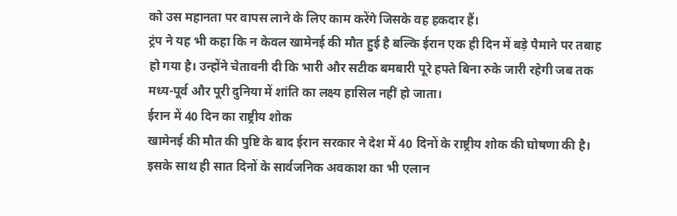को उस महानता पर वापस लाने के लिए काम करेंगे जिसके वह हकदार हैं।
ट्रंप ने यह भी कहा कि न केवल खामेनई की मौत हुई है बल्कि ईरान एक ही दिन में बड़े पैमाने पर तबाह हो गया है। उन्होंने चेतावनी दी कि भारी और सटीक बमबारी पूरे हफ्ते बिना रुके जारी रहेगी जब तक मध्य-पूर्व और पूरी दुनिया में शांति का लक्ष्य हासिल नहीं हो जाता।
ईरान में 40 दिन का राष्ट्रीय शोक
खामेनई की मौत की पुष्टि के बाद ईरान सरकार ने देश में 40 दिनों के राष्ट्रीय शोक की घोषणा की है। इसके साथ ही सात दिनों के सार्वजनिक अवकाश का भी एलान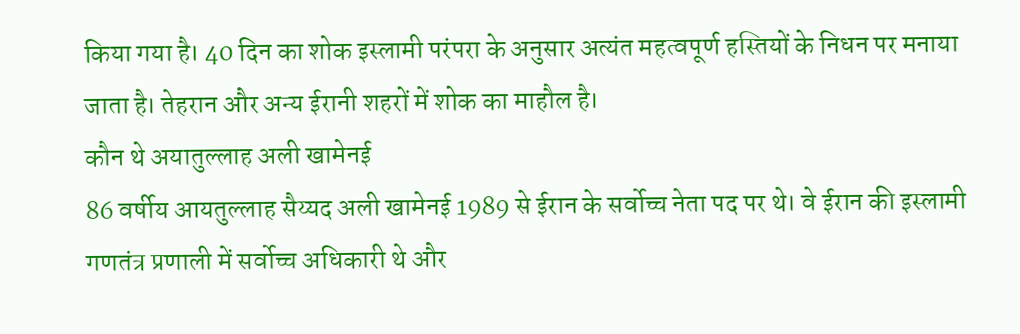किया गया है। 40 दिन का शोक इस्लामी परंपरा के अनुसार अत्यंत महत्वपूर्ण हस्तियों के निधन पर मनाया जाता है। तेहरान और अन्य ईरानी शहरों में शोक का माहौल है।
कौन थे अयातुल्लाह अली खामेनई
86 वर्षीय आयतुल्लाह सैय्यद अली खामेनई 1989 से ईरान के सर्वोच्च नेता पद पर थे। वे ईरान की इस्लामी गणतंत्र प्रणाली में सर्वोच्च अधिकारी थे और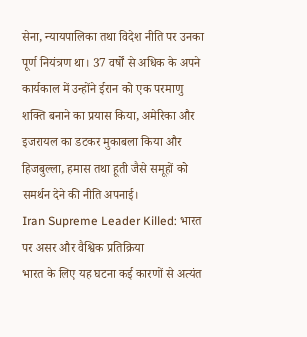सेना, न्यायपालिका तथा विदेश नीति पर उनका पूर्ण नियंत्रण था। 37 वर्षों से अधिक के अपने कार्यकाल में उन्होंने ईरान को एक परमाणु शक्ति बनाने का प्रयास किया, अमेरिका और इजरायल का डटकर मुकाबला किया और हिजबुल्ला, हमास तथा हूती जैसे समूहों को समर्थन देने की नीति अपनाई।
Iran Supreme Leader Killed: भारत पर असर और वैश्विक प्रतिक्रिया
भारत के लिए यह घटना कई कारणों से अत्यंत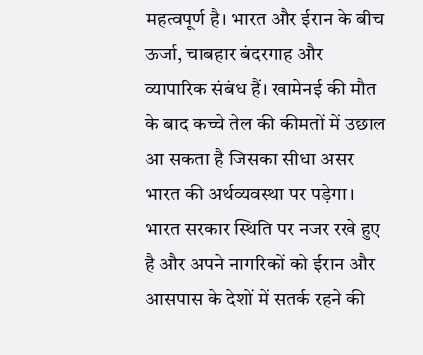महत्वपूर्ण है। भारत और ईरान के बीच ऊर्जा, चाबहार बंदरगाह और व्यापारिक संबंध हैं। खामेनई की मौत के बाद कच्चे तेल की कीमतों में उछाल आ सकता है जिसका सीधा असर भारत की अर्थव्यवस्था पर पड़ेगा। भारत सरकार स्थिति पर नजर रखे हुए है और अपने नागरिकों को ईरान और आसपास के देशों में सतर्क रहने की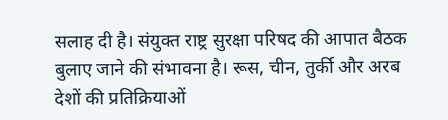सलाह दी है। संयुक्त राष्ट्र सुरक्षा परिषद की आपात बैठक बुलाए जाने की संभावना है। रूस, चीन, तुर्की और अरब देशों की प्रतिक्रियाओं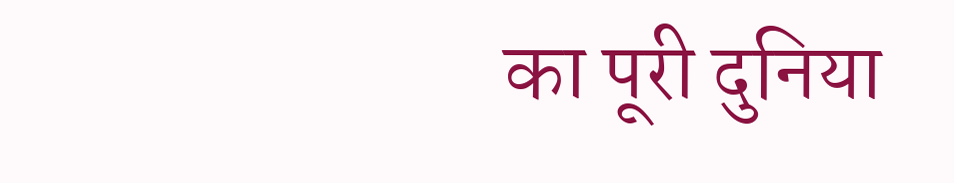का पूरी दुनिया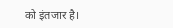को इंतजार है।